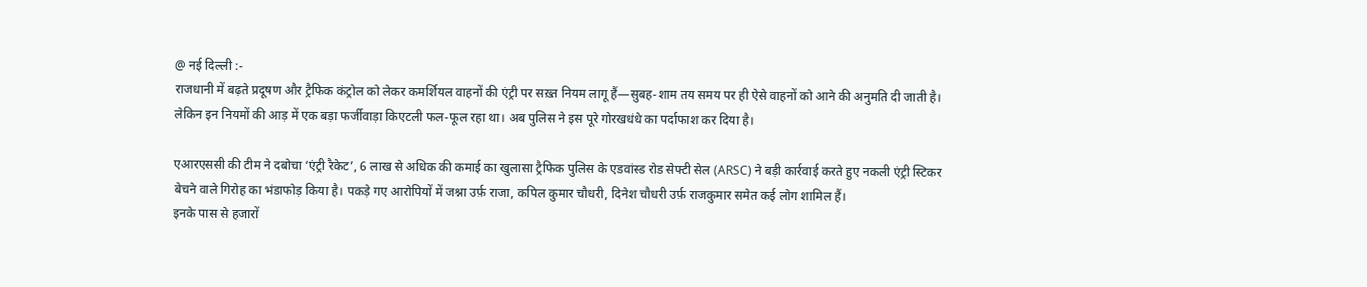@ नई दिल्ली :-
राजधानी में बढ़ते प्रदूषण और ट्रैफिक कंट्रोल को लेकर कमर्शियल वाहनों की एंट्री पर सख़्त नियम लागू हैं—सुबह-शाम तय समय पर ही ऐसे वाहनों को आने की अनुमति दी जाती है। लेकिन इन नियमों की आड़ में एक बड़ा फर्जीवाड़ा किएटली फल-फूल रहा था। अब पुलिस ने इस पूरे गोरखधंधे का पर्दाफाश कर दिया है।

एआरएससी की टीम ने दबोचा ‘एंट्री रैकेट’, 6 लाख से अधिक की कमाई का खुलासा ट्रैफिक पुलिस के एडवांस्ड रोड सेफ्टी सेल (ARSC) ने बड़ी कार्रवाई करते हुए नकली एंट्री स्टिकर बेचने वाले गिरोह का भंडाफोड़ किया है। पकड़े गए आरोपियों में जश्ना उर्फ़ राजा, कपिल कुमार चौधरी, दिनेश चौधरी उर्फ़ राजकुमार समेत कई लोग शामिल हैं।
इनके पास से हजारों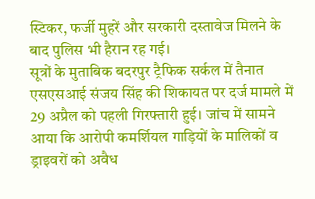स्टिकर, फर्जी मुहरें और सरकारी दस्तावेज मिलने के बाद पुलिस भी हैरान रह गई।
सूत्रों के मुताबिक बदरपुर ट्रैफिक सर्कल में तैनात एसएसआई संजय सिंह की शिकायत पर दर्ज मामले में 29 अप्रैल को पहली गिरफ्तारी हुई। जांच में सामने आया कि आरोपी कमर्शियल गाड़ियों के मालिकों व ड्राइवरों को अवैध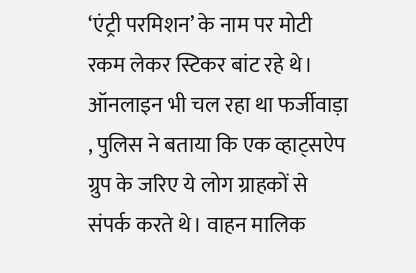‘एंट्री परमिशन’ के नाम पर मोटी रकम लेकर स्टिकर बांट रहे थे।
ऑनलाइन भी चल रहा था फर्जीवाड़ा , पुलिस ने बताया कि एक व्हाट्सऐप ग्रुप के जरिए ये लोग ग्राहकों से संपर्क करते थे। वाहन मालिक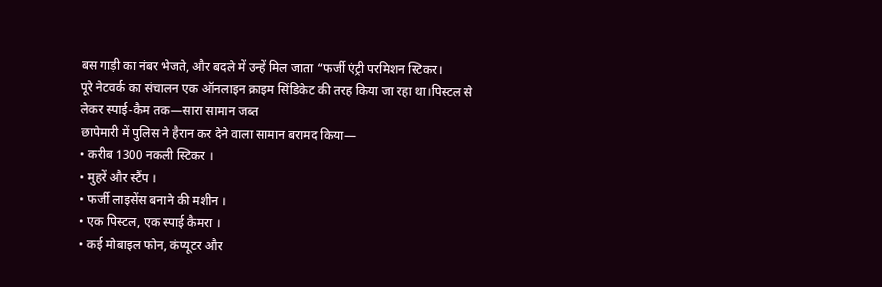बस गाड़ी का नंबर भेजते, और बदले में उन्हें मिल जाता “फर्जी एंट्री परमिशन स्टिकर।
पूरे नेटवर्क का संचालन एक ऑनलाइन क्राइम सिंडिकेट की तरह किया जा रहा था।पिस्टल से लेकर स्पाई-कैम तक—सारा सामान जब्त
छापेमारी में पुलिस ने हैरान कर देने वाला सामान बरामद किया—
• करीब 1300 नकली स्टिकर ।
• मुहरें और स्टैंप ।
• फर्जी लाइसेंस बनाने की मशीन ।
• एक पिस्टल, एक स्पाई कैमरा ।
• कई मोबाइल फोन, कंप्यूटर और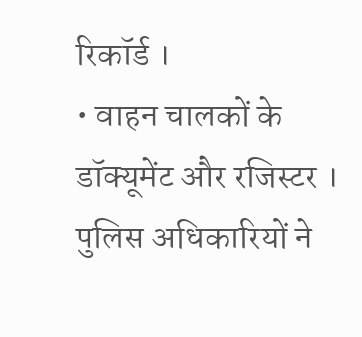रिकॉर्ड ।
• वाहन चालकों के डॉक्यूमेंट और रजिस्टर ।
पुलिस अधिकारियों ने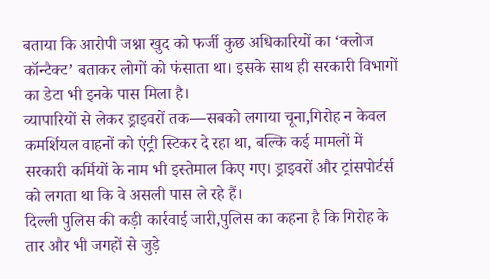बताया कि आरोपी जश्ना खुद को फर्जी कुछ अधिकारियों का ‘क्लोज कॉन्टैक्ट’ बताकर लोगों को फंसाता था। इसके साथ ही सरकारी विभागों का डेटा भी इनके पास मिला है।
व्यापारियों से लेकर ड्राइवरों तक—सबको लगाया चूना,गिरोह न केवल कमर्शियल वाहनों को एंट्री स्टिकर दे रहा था, बल्कि कई मामलों में सरकारी कर्मियों के नाम भी इस्तेमाल किए गए। ड्राइवरों और ट्रांसपोर्टर्स को लगता था कि वे असली पास ले रहे हैं।
दिल्ली पुलिस की कड़ी कार्रवाई जारी,पुलिस का कहना है कि गिरोह के तार और भी जगहों से जुड़े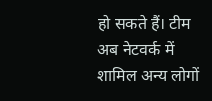हो सकते हैं। टीम अब नेटवर्क में शामिल अन्य लोगों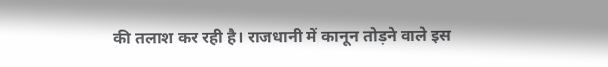की तलाश कर रही है। राजधानी में कानून तोड़ने वाले इस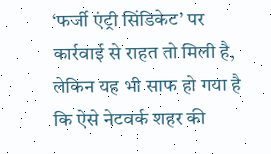‘फर्जी एंट्री सिंडिकेट’ पर कार्रवाई से राहत तो मिली है, लेकिन यह भी साफ हो गया है कि ऐसे नेटवर्क शहर की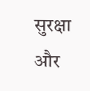सुरक्षा और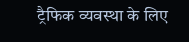ट्रैफिक व्यवस्था के लिए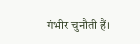गंभीर चुनौती हैं।